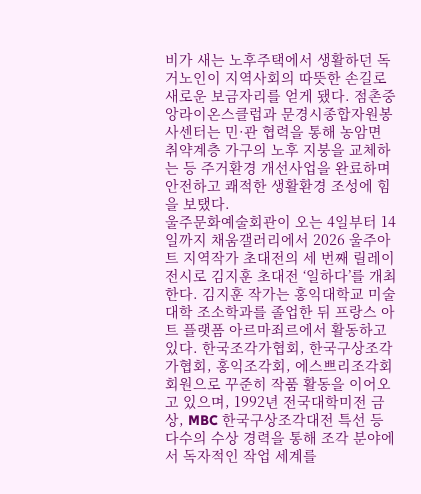비가 새는 노후주택에서 생활하던 독거노인이 지역사회의 따뜻한 손길로 새로운 보금자리를 얻게 됐다. 점촌중앙라이온스클럽과 문경시종합자원봉사센터는 민·관 협력을 통해 농암면 취약계층 가구의 노후 지붕을 교체하는 등 주거환경 개선사업을 완료하며 안전하고 쾌적한 생활환경 조성에 힘을 보탰다.
울주문화예술회관이 오는 4일부터 14일까지 채움갤러리에서 2026 울주아트 지역작가 초대전의 세 번째 릴레이 전시로 김지훈 초대전 ‘일하다’를 개최한다. 김지훈 작가는 홍익대학교 미술대학 조소학과를 졸업한 뒤 프랑스 아트 플랫폼 아르마죄르에서 활동하고 있다. 한국조각가협회, 한국구상조각가협회, 홍익조각회, 에스쁘리조각회 회원으로 꾸준히 작품 활동을 이어오고 있으며, 1992년 전국대학미전 금상, MBC 한국구상조각대전 특선 등 다수의 수상 경력을 통해 조각 분야에서 독자적인 작업 세계를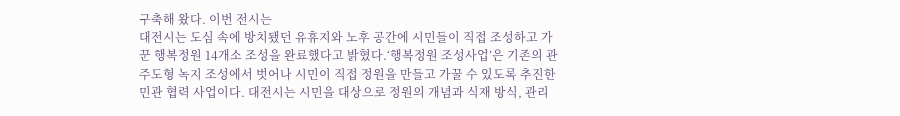구축해 왔다. 이번 전시는
대전시는 도심 속에 방치됐던 유휴지와 노후 공간에 시민들이 직접 조성하고 가꾼 행복정원 14개소 조성을 완료했다고 밝혔다.‘행복정원 조성사업’은 기존의 관 주도형 녹지 조성에서 벗어나 시민이 직접 정원을 만들고 가꿀 수 있도록 추진한 민관 협력 사업이다. 대전시는 시민을 대상으로 정원의 개념과 식재 방식, 관리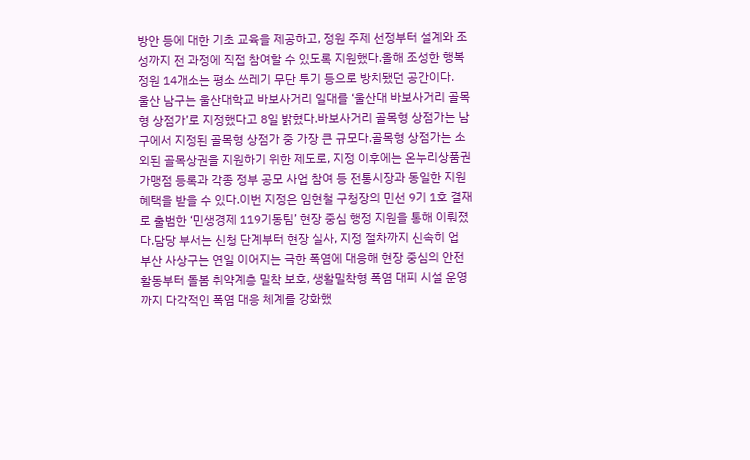방안 등에 대한 기초 교육을 제공하고, 정원 주제 선정부터 설계와 조성까지 전 과정에 직접 참여할 수 있도록 지원했다.올해 조성한 행복정원 14개소는 평소 쓰레기 무단 투기 등으로 방치됐던 공간이다.
울산 남구는 울산대학교 바보사거리 일대를 ‘울산대 바보사거리 골목형 상점가’로 지정했다고 8일 밝혔다.바보사거리 골목형 상점가는 남구에서 지정된 골목형 상점가 중 가장 큰 규모다.골목형 상점가는 소외된 골목상권을 지원하기 위한 제도로, 지정 이후에는 온누리상품권 가맹점 등록과 각종 정부 공모 사업 참여 등 전통시장과 동일한 지원 혜택을 받을 수 있다.이번 지정은 임현철 구청장의 민선 9기 1호 결재로 출범한 ‘민생경제 119기동팀’ 현장 중심 행정 지원을 통해 이뤄졌다.담당 부서는 신청 단계부터 현장 실사, 지정 절차까지 신속히 업
부산 사상구는 연일 이어지는 극한 폭염에 대응해 현장 중심의 안전 활동부터 돌봄 취약계층 밀착 보호, 생활밀착형 폭염 대피 시설 운영까지 다각적인 폭염 대응 체계를 강화했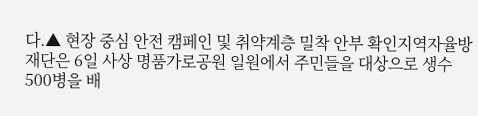다.▲ 현장 중심 안전 캠페인 및 취약계층 밀착 안부 확인지역자율방재단은 6일 사상 명품가로공원 일원에서 주민들을 대상으로 생수 500병을 배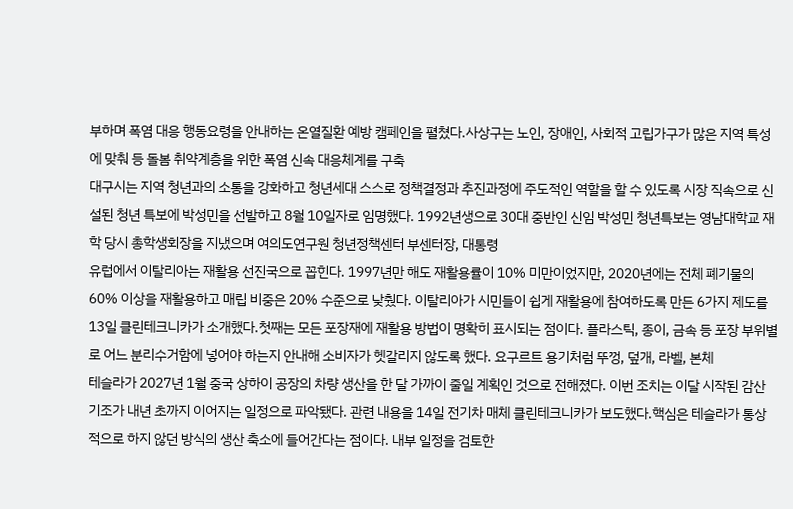부하며 폭염 대응 행동요령을 안내하는 온열질환 예방 캠페인을 펼쳤다.사상구는 노인, 장애인, 사회적 고립가구가 많은 지역 특성에 맞춰 등 돌봄 취약계층을 위한 폭염 신속 대응체계를 구축
대구시는 지역 청년과의 소통을 강화하고 청년세대 스스로 정책결정과 추진과정에 주도적인 역할을 할 수 있도록 시장 직속으로 신설된 청년 특보에 박성민을 선발하고 8월 10일자로 임명했다. 1992년생으로 30대 중반인 신임 박성민 청년특보는 영남대학교 재학 당시 총학생회장을 지냈으며 여의도연구원 청년정책센터 부센터장, 대통령
유럽에서 이탈리아는 재활용 선진국으로 꼽힌다. 1997년만 해도 재활용률이 10% 미만이었지만, 2020년에는 전체 폐기물의 60% 이상을 재활용하고 매립 비중은 20% 수준으로 낮췄다. 이탈리아가 시민들이 쉽게 재활용에 참여하도록 만든 6가지 제도를 13일 클린테크니카가 소개했다.첫째는 모든 포장재에 재활용 방법이 명확히 표시되는 점이다. 플라스틱, 종이, 금속 등 포장 부위별로 어느 분리수거함에 넣어야 하는지 안내해 소비자가 헷갈리지 않도록 했다. 요구르트 용기처럼 뚜껑, 덮개, 라벨, 본체
테슬라가 2027년 1월 중국 상하이 공장의 차량 생산을 한 달 가까이 줄일 계획인 것으로 전해졌다. 이번 조치는 이달 시작된 감산 기조가 내년 초까지 이어지는 일정으로 파악됐다. 관련 내용을 14일 전기차 매체 클린테크니카가 보도했다.핵심은 테슬라가 통상적으로 하지 않던 방식의 생산 축소에 들어간다는 점이다. 내부 일정을 검토한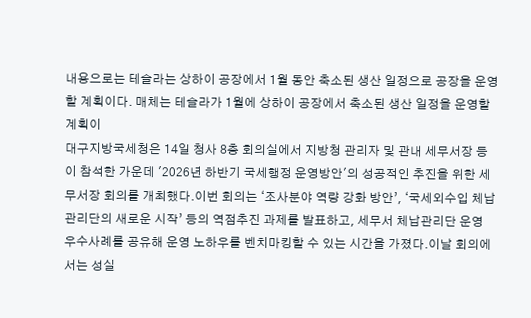내용으로는 테슬라는 상하이 공장에서 1월 동안 축소된 생산 일정으로 공장을 운영할 계획이다. 매체는 테슬라가 1월에 상하이 공장에서 축소된 생산 일정을 운영할 계획이
대구지방국세청은 14일 청사 8층 회의실에서 지방청 관리자 및 관내 세무서장 등이 참석한 가운데 '2026년 하반기 국세행정 운영방안'의 성공적인 추진을 위한 세무서장 회의를 개최했다.이번 회의는 ‘조사분야 역량 강화 방안’, ‘국세외수입 체납관리단의 새로운 시작’ 등의 역점추진 과제를 발표하고, 세무서 체납관리단 운영 우수사례를 공유해 운영 노하우를 벤치마킹할 수 있는 시간을 가졌다.이날 회의에서는 성실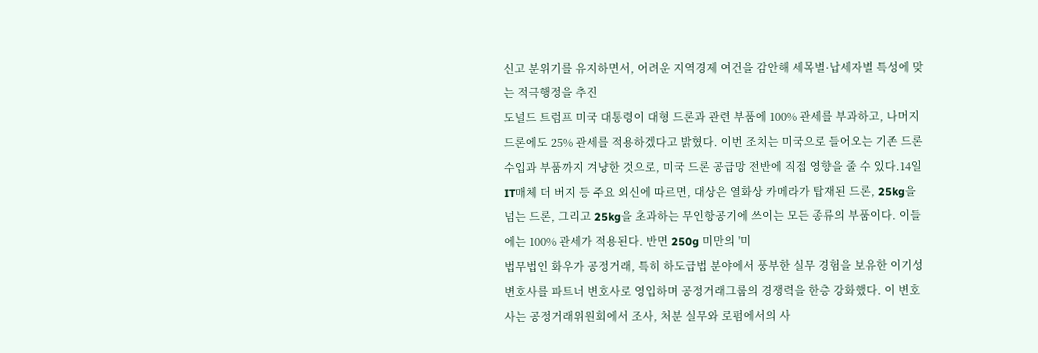신고 분위기를 유지하면서, 어려운 지역경제 여건을 감안해 세목별·납세자별 특성에 맞는 적극행정을 추진
도널드 트럼프 미국 대통령이 대형 드론과 관련 부품에 100% 관세를 부과하고, 나머지 드론에도 25% 관세를 적용하겠다고 밝혔다. 이번 조치는 미국으로 들어오는 기존 드론 수입과 부품까지 겨냥한 것으로, 미국 드론 공급망 전반에 직접 영향을 줄 수 있다.14일 IT매체 더 버지 등 주요 외신에 따르면, 대상은 열화상 카메라가 탑재된 드론, 25kg을 넘는 드론, 그리고 25kg을 초과하는 무인항공기에 쓰이는 모든 종류의 부품이다. 이들에는 100% 관세가 적용된다. 반면 250g 미만의 '미
법무법인 화우가 공정거래, 특히 하도급법 분야에서 풍부한 실무 경험을 보유한 이기성 변호사를 파트너 변호사로 영입하며 공정거래그룹의 경쟁력을 한층 강화했다. 이 변호사는 공정거래위원회에서 조사, 처분 실무와 로펌에서의 사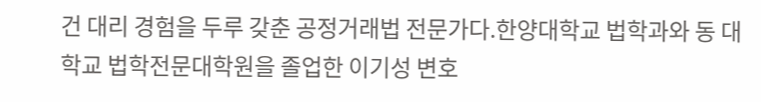건 대리 경험을 두루 갖춘 공정거래법 전문가다.한양대학교 법학과와 동 대학교 법학전문대학원을 졸업한 이기성 변호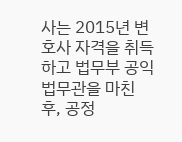사는 2015년 변호사 자격을 취득하고 법무부 공익법무관을 마친 후, 공정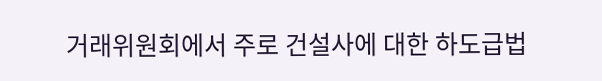거래위원회에서 주로 건설사에 대한 하도급법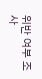위반 여부 조사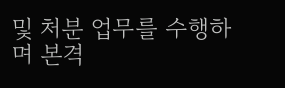및 처분 업무를 수행하며 본격